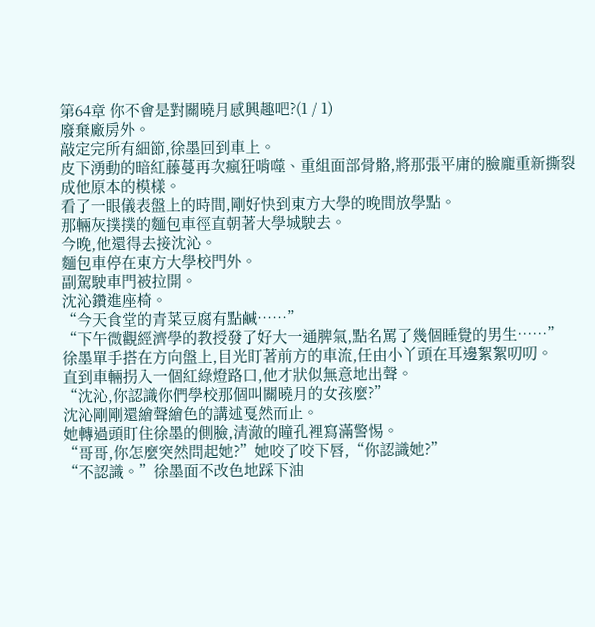第64章 你不會是對關曉月感興趣吧?(1 / 1)
廢棄廠房外。
敲定完所有細節,徐墨回到車上。
皮下湧動的暗紅藤蔓再次瘋狂啃噬、重組面部骨骼,將那張平庸的臉龐重新撕裂成他原本的模樣。
看了一眼儀表盤上的時間,剛好快到東方大學的晚間放學點。
那輛灰撲撲的麵包車徑直朝著大學城駛去。
今晚,他還得去接沈沁。
麵包車停在東方大學校門外。
副駕駛車門被拉開。
沈沁鑽進座椅。
“今天食堂的青菜豆腐有點鹹……”
“下午微觀經濟學的教授發了好大一通脾氣,點名罵了幾個睡覺的男生……”
徐墨單手搭在方向盤上,目光盯著前方的車流,任由小丫頭在耳邊絮絮叨叨。
直到車輛拐入一個紅綠燈路口,他才狀似無意地出聲。
“沈沁,你認識你們學校那個叫關曉月的女孩麼?”
沈沁剛剛還繪聲繪色的講述戛然而止。
她轉過頭盯住徐墨的側臉,清澈的瞳孔裡寫滿警惕。
“哥哥,你怎麼突然問起她?”她咬了咬下唇,“你認識她?”
“不認識。”徐墨面不改色地踩下油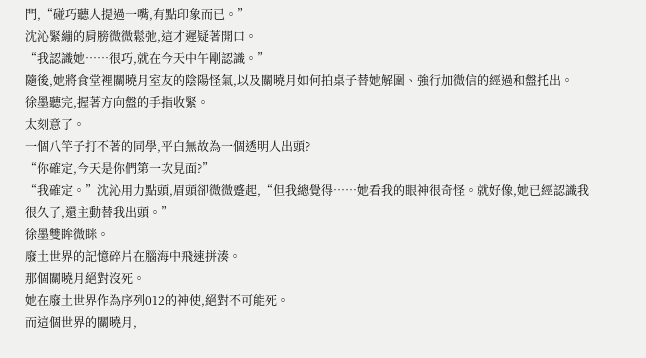門,“碰巧聽人提過一嘴,有點印象而已。”
沈沁緊繃的肩膀微微鬆弛,這才遲疑著開口。
“我認識她……很巧,就在今天中午剛認識。”
隨後,她將食堂裡關曉月室友的陰陽怪氣,以及關曉月如何拍桌子替她解圍、強行加微信的經過和盤托出。
徐墨聽完,握著方向盤的手指收緊。
太刻意了。
一個八竿子打不著的同學,平白無故為一個透明人出頭?
“你確定,今天是你們第一次見面?”
“我確定。”沈沁用力點頭,眉頭卻微微蹙起,“但我總覺得……她看我的眼神很奇怪。就好像,她已經認識我很久了,還主動替我出頭。”
徐墨雙眸微眯。
廢土世界的記憶碎片在腦海中飛速拼湊。
那個關曉月絕對沒死。
她在廢土世界作為序列012的神使,絕對不可能死。
而這個世界的關曉月,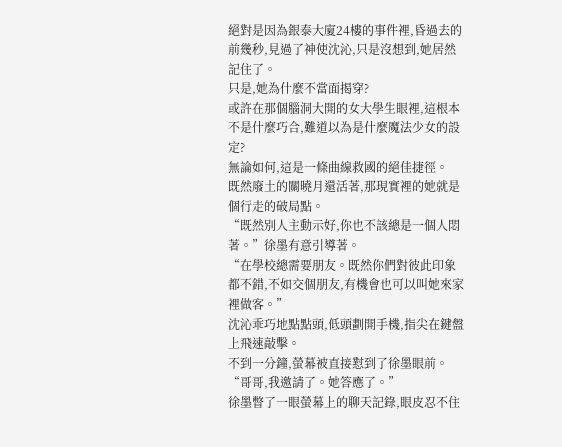絕對是因為銀泰大廈24樓的事件裡,昏過去的前幾秒,見過了神使沈沁,只是沒想到,她居然記住了。
只是,她為什麼不當面揭穿?
或許在那個腦洞大開的女大學生眼裡,這根本不是什麼巧合,難道以為是什麼魔法少女的設定?
無論如何,這是一條曲線救國的絕佳捷徑。
既然廢土的關曉月還活著,那現實裡的她就是個行走的破局點。
“既然別人主動示好,你也不該總是一個人悶著。”徐墨有意引導著。
“在學校總需要朋友。既然你們對彼此印象都不錯,不如交個朋友,有機會也可以叫她來家裡做客。”
沈沁乖巧地點點頭,低頭劃開手機,指尖在鍵盤上飛速敲擊。
不到一分鐘,螢幕被直接懟到了徐墨眼前。
“哥哥,我邀請了。她答應了。”
徐墨瞥了一眼螢幕上的聊天記錄,眼皮忍不住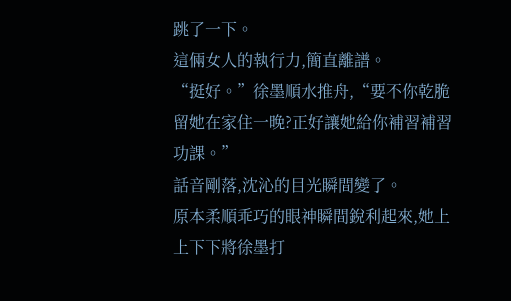跳了一下。
這倆女人的執行力,簡直離譜。
“挺好。”徐墨順水推舟,“要不你乾脆留她在家住一晚?正好讓她給你補習補習功課。”
話音剛落,沈沁的目光瞬間變了。
原本柔順乖巧的眼神瞬間銳利起來,她上上下下將徐墨打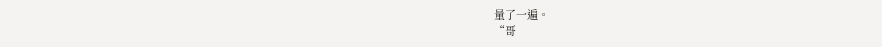量了一遍。
“哥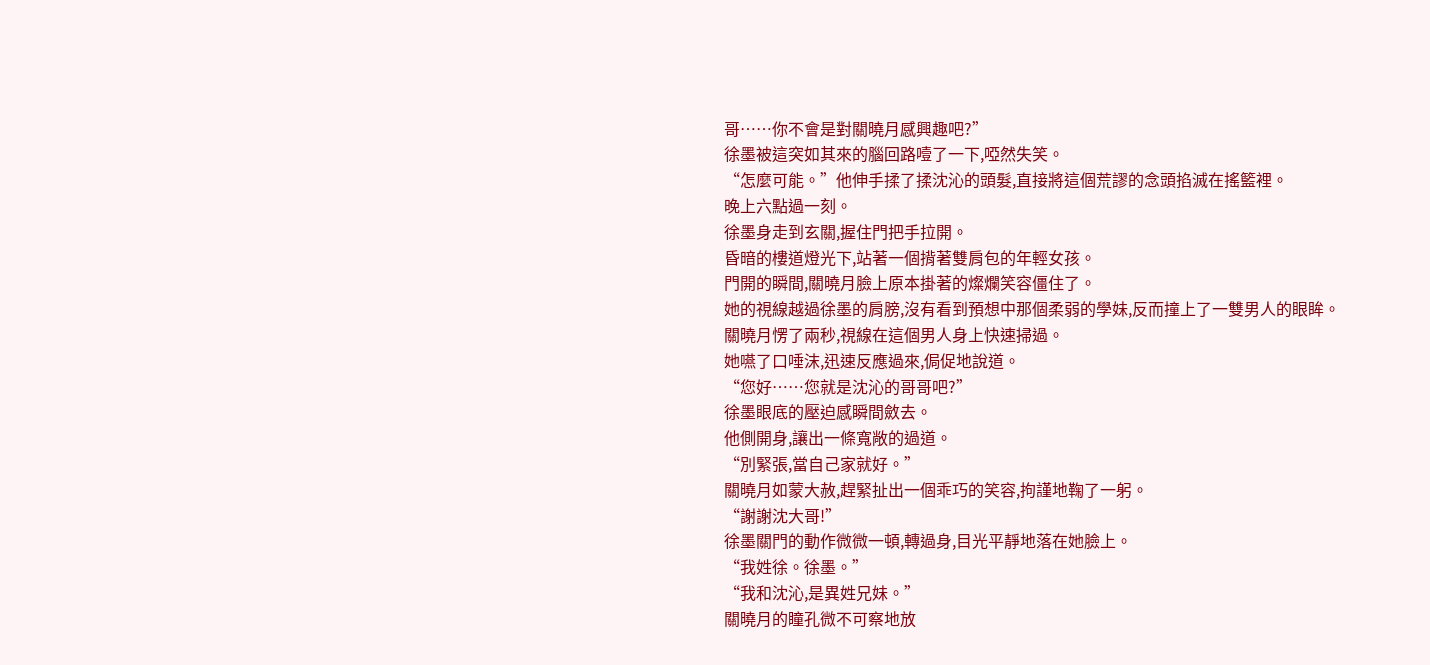哥……你不會是對關曉月感興趣吧?”
徐墨被這突如其來的腦回路噎了一下,啞然失笑。
“怎麼可能。”他伸手揉了揉沈沁的頭髮,直接將這個荒謬的念頭掐滅在搖籃裡。
晚上六點過一刻。
徐墨身走到玄關,握住門把手拉開。
昏暗的樓道燈光下,站著一個揹著雙肩包的年輕女孩。
門開的瞬間,關曉月臉上原本掛著的燦爛笑容僵住了。
她的視線越過徐墨的肩膀,沒有看到預想中那個柔弱的學妹,反而撞上了一雙男人的眼眸。
關曉月愣了兩秒,視線在這個男人身上快速掃過。
她嚥了口唾沫,迅速反應過來,侷促地說道。
“您好……您就是沈沁的哥哥吧?”
徐墨眼底的壓迫感瞬間斂去。
他側開身,讓出一條寬敞的過道。
“別緊張,當自己家就好。”
關曉月如蒙大赦,趕緊扯出一個乖巧的笑容,拘謹地鞠了一躬。
“謝謝沈大哥!”
徐墨關門的動作微微一頓,轉過身,目光平靜地落在她臉上。
“我姓徐。徐墨。”
“我和沈沁,是異姓兄妹。”
關曉月的瞳孔微不可察地放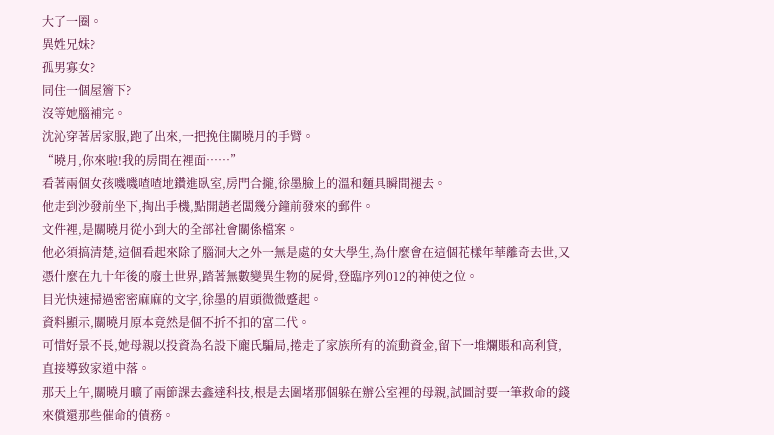大了一圈。
異姓兄妹?
孤男寡女?
同住一個屋簷下?
沒等她腦補完。
沈沁穿著居家服,跑了出來,一把挽住關曉月的手臂。
“曉月,你來啦!我的房間在裡面……”
看著兩個女孩嘰嘰喳喳地鑽進臥室,房門合攏,徐墨臉上的溫和麵具瞬間褪去。
他走到沙發前坐下,掏出手機,點開趙老闆幾分鐘前發來的郵件。
文件裡,是關曉月從小到大的全部社會關係檔案。
他必須搞清楚,這個看起來除了腦洞大之外一無是處的女大學生,為什麼會在這個花樣年華離奇去世,又憑什麼在九十年後的廢土世界,踏著無數變異生物的屍骨,登臨序列012的神使之位。
目光快速掃過密密麻麻的文字,徐墨的眉頭微微蹙起。
資料顯示,關曉月原本竟然是個不折不扣的富二代。
可惜好景不長,她母親以投資為名設下龐氏騙局,捲走了家族所有的流動資金,留下一堆爛賬和高利貸,直接導致家道中落。
那天上午,關曉月曠了兩節課去鑫達科技,根是去圍堵那個躲在辦公室裡的母親,試圖討要一筆救命的錢來償還那些催命的債務。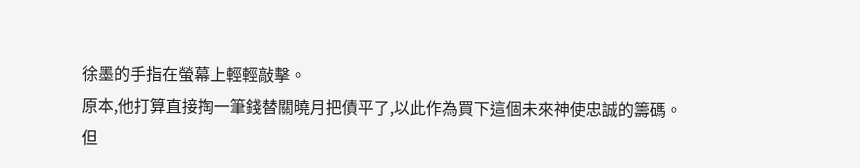徐墨的手指在螢幕上輕輕敲擊。
原本,他打算直接掏一筆錢替關曉月把債平了,以此作為買下這個未來神使忠誠的籌碼。
但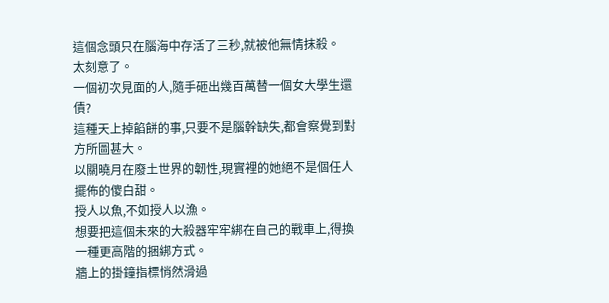這個念頭只在腦海中存活了三秒,就被他無情抹殺。
太刻意了。
一個初次見面的人,隨手砸出幾百萬替一個女大學生還債?
這種天上掉餡餅的事,只要不是腦幹缺失,都會察覺到對方所圖甚大。
以關曉月在廢土世界的韌性,現實裡的她絕不是個任人擺佈的傻白甜。
授人以魚,不如授人以漁。
想要把這個未來的大殺器牢牢綁在自己的戰車上,得換一種更高階的捆綁方式。
牆上的掛鐘指標悄然滑過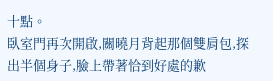十點。
臥室門再次開啟,關曉月背起那個雙肩包,探出半個身子,臉上帶著恰到好處的歉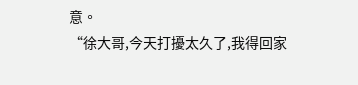意。
“徐大哥,今天打擾太久了,我得回家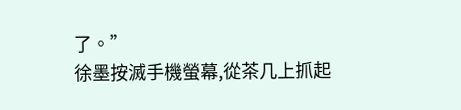了。”
徐墨按滅手機螢幕,從茶几上抓起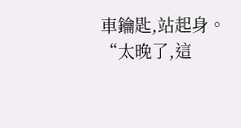車鑰匙,站起身。
“太晚了,這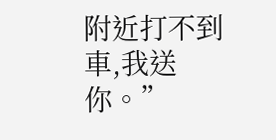附近打不到車,我送你。”